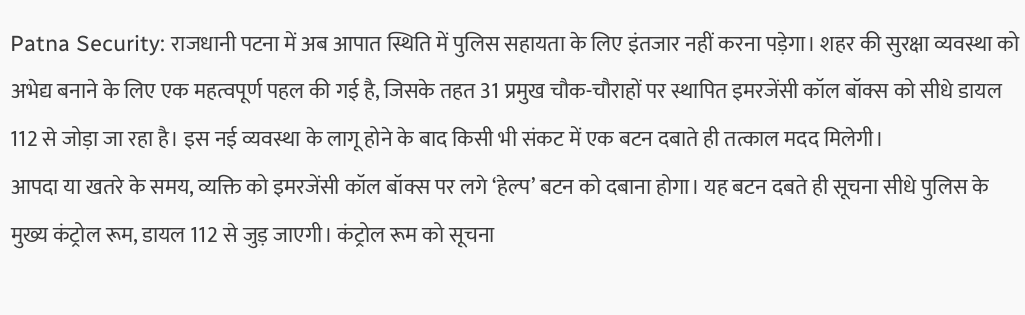Patna Security: राजधानी पटना में अब आपात स्थिति में पुलिस सहायता के लिए इंतजार नहीं करना पड़ेगा। शहर की सुरक्षा व्यवस्था को अभेद्य बनाने के लिए एक महत्वपूर्ण पहल की गई है, जिसके तहत 31 प्रमुख चौक-चौराहों पर स्थापित इमरजेंसी कॉल बॉक्स को सीधे डायल 112 से जोड़ा जा रहा है। इस नई व्यवस्था के लागू होने के बाद किसी भी संकट में एक बटन दबाते ही तत्काल मदद मिलेगी।
आपदा या खतरे के समय, व्यक्ति को इमरजेंसी कॉल बॉक्स पर लगे ‘हेल्प’ बटन को दबाना होगा। यह बटन दबते ही सूचना सीधे पुलिस के मुख्य कंट्रोल रूम, डायल 112 से जुड़ जाएगी। कंट्रोल रूम को सूचना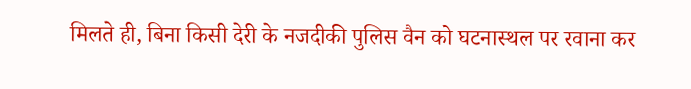मिलते ही, बिना किसी देरी के नजदीकी पुलिस वैन को घटनास्थल पर रवाना कर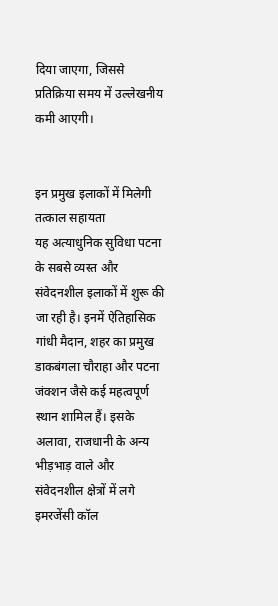दिया जाएगा, जिससे प्रतिक्रिया समय में उल्लेखनीय कमी आएगी।


इन प्रमुख इलाकों में मिलेगी तत्काल सहायता
यह अत्याधुनिक सुविधा पटना के सबसे व्यस्त और संवेदनशील इलाकों में शुरू की जा रही है। इनमें ऐतिहासिक गांधी मैदान, शहर का प्रमुख डाकबंगला चौराहा और पटना जंक्शन जैसे कई महत्वपूर्ण स्थान शामिल हैं। इसके अलावा, राजधानी के अन्य भीड़भाड़ वाले और संवेदनशील क्षेत्रों में लगे इमरजेंसी कॉल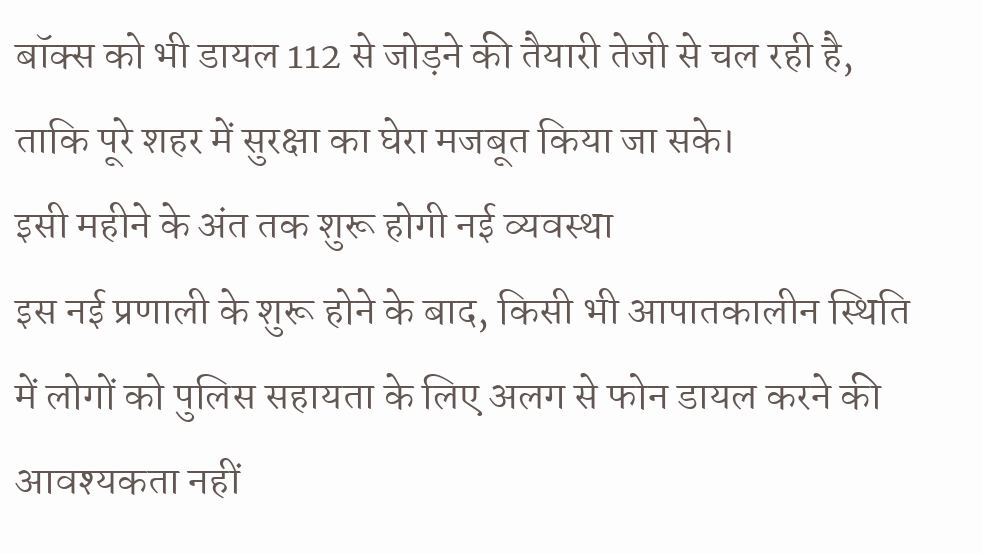बॉक्स को भी डायल 112 से जोड़ने की तैयारी तेजी से चल रही है, ताकि पूरे शहर में सुरक्षा का घेरा मजबूत किया जा सके।
इसी महीने के अंत तक शुरू होगी नई व्यवस्था
इस नई प्रणाली के शुरू होने के बाद, किसी भी आपातकालीन स्थिति में लोगों को पुलिस सहायता के लिए अलग से फोन डायल करने की आवश्यकता नहीं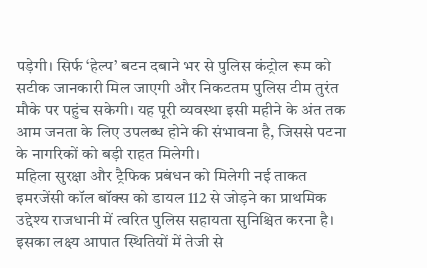पड़ेगी। सिर्फ ‘हेल्प’ बटन दबाने भर से पुलिस कंट्रोल रूम को सटीक जानकारी मिल जाएगी और निकटतम पुलिस टीम तुरंत मौके पर पहुंच सकेगी। यह पूरी व्यवस्था इसी महीने के अंत तक आम जनता के लिए उपलब्ध होने की संभावना है, जिससे पटना के नागरिकों को बड़ी राहत मिलेगी।
महिला सुरक्षा और ट्रैफिक प्रबंधन को मिलेगी नई ताकत
इमरजेंसी कॉल बॉक्स को डायल 112 से जोड़ने का प्राथमिक उद्देश्य राजधानी में त्वरित पुलिस सहायता सुनिश्चित करना है। इसका लक्ष्य आपात स्थितियों में तेजी से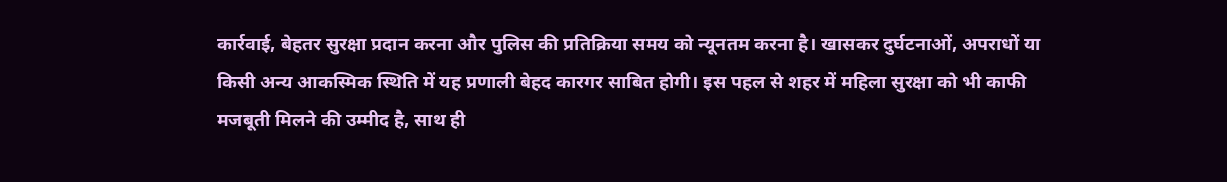कार्रवाई, बेहतर सुरक्षा प्रदान करना और पुलिस की प्रतिक्रिया समय को न्यूनतम करना है। खासकर दुर्घटनाओं, अपराधों या किसी अन्य आकस्मिक स्थिति में यह प्रणाली बेहद कारगर साबित होगी। इस पहल से शहर में महिला सुरक्षा को भी काफी मजबूती मिलने की उम्मीद है, साथ ही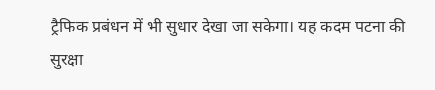ट्रैफिक प्रबंधन में भी सुधार देखा जा सकेगा। यह कदम पटना की सुरक्षा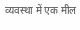व्यवस्था में एक मील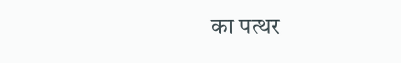का पत्थर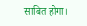साबित होगा।